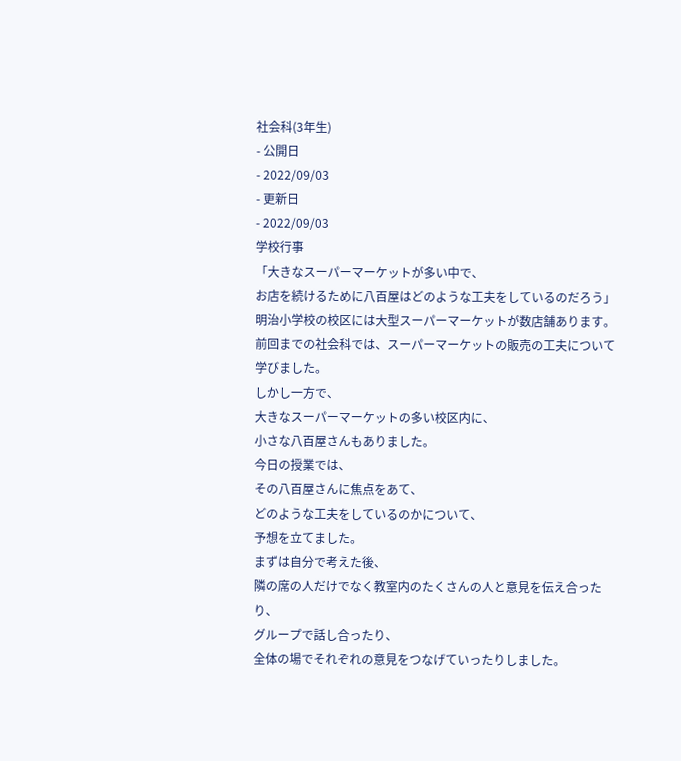社会科(3年生)
- 公開日
- 2022/09/03
- 更新日
- 2022/09/03
学校行事
「大きなスーパーマーケットが多い中で、
お店を続けるために八百屋はどのような工夫をしているのだろう」
明治小学校の校区には大型スーパーマーケットが数店舗あります。
前回までの社会科では、スーパーマーケットの販売の工夫について学びました。
しかし一方で、
大きなスーパーマーケットの多い校区内に、
小さな八百屋さんもありました。
今日の授業では、
その八百屋さんに焦点をあて、
どのような工夫をしているのかについて、
予想を立てました。
まずは自分で考えた後、
隣の席の人だけでなく教室内のたくさんの人と意見を伝え合ったり、
グループで話し合ったり、
全体の場でそれぞれの意見をつなげていったりしました。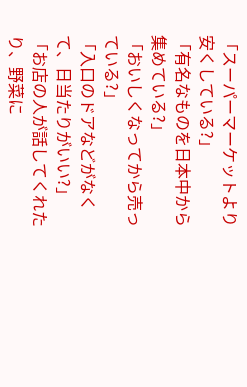「スーパーマーケットより安くしている?」
「有名なものを日本中から集めている?」
「おいしくなってから売っている?」
「入口のドアなどがなくて、日当たりがいい?」
「お店の人が話してくれたり、野菜に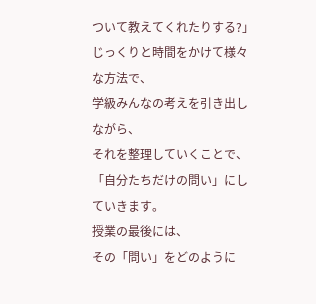ついて教えてくれたりする?」
じっくりと時間をかけて様々な方法で、
学級みんなの考えを引き出しながら、
それを整理していくことで、
「自分たちだけの問い」にしていきます。
授業の最後には、
その「問い」をどのように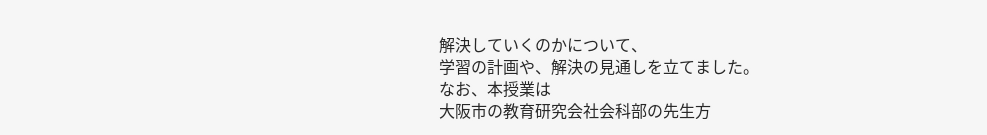解決していくのかについて、
学習の計画や、解決の見通しを立てました。
なお、本授業は
大阪市の教育研究会社会科部の先生方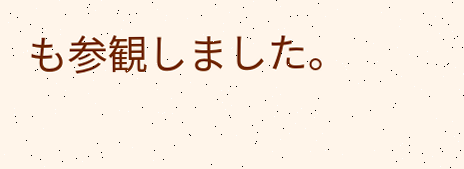も参観しました。